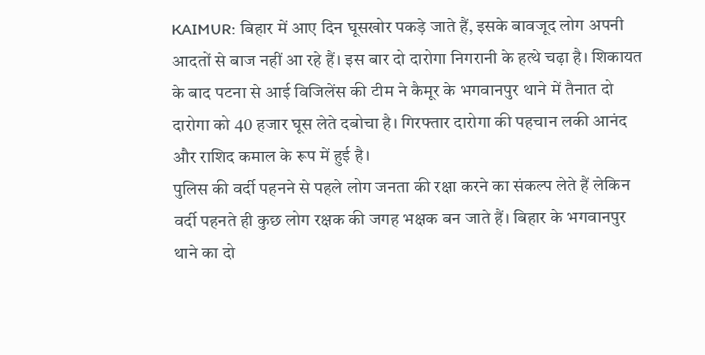KAIMUR: बिहार में आए दिन घूसखोर पकड़े जाते हैं, इसके बावजूद लोग अपनी आदतों से बाज नहीं आ रहे हैं। इस बार दो दारोगा निगरानी के हत्थे चढ़ा है। शिकायत के बाद पटना से आई विजिलेंस की टीम ने कैमूर के भगवानपुर थाने में तैनात दो दारोगा को 40 हजार घूस लेते दबोचा है। गिरफ्तार दारोगा की पहचान लकी आनंद और राशिद कमाल के रूप में हुई है।
पुलिस की वर्दी पहनने से पहले लोग जनता की रक्षा करने का संकल्प लेते हैं लेकिन वर्दी पहनते ही कुछ लोग रक्षक की जगह भक्षक बन जाते हैं। बिहार के भगवानपुर थाने का दो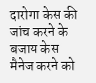दारोगा केस की जांच करने के बजाय केस मैनेज करने को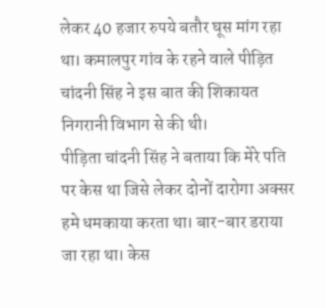लेकर 40 हजार रुपये बतौर घूस मांग रहा था। कमालपुर गांव के रहने वाले पीड़ित चांदनी सिंह ने इस बात की शिकायत निगरानी विभाग से की थी।
पीड़िता चांदनी सिंह ने बताया कि मेरे पति पर केस था जिसे लेकर दोनों दारोगा अक्सर हमे धमकाया करता था। बार-बार डराया जा रहा था। केस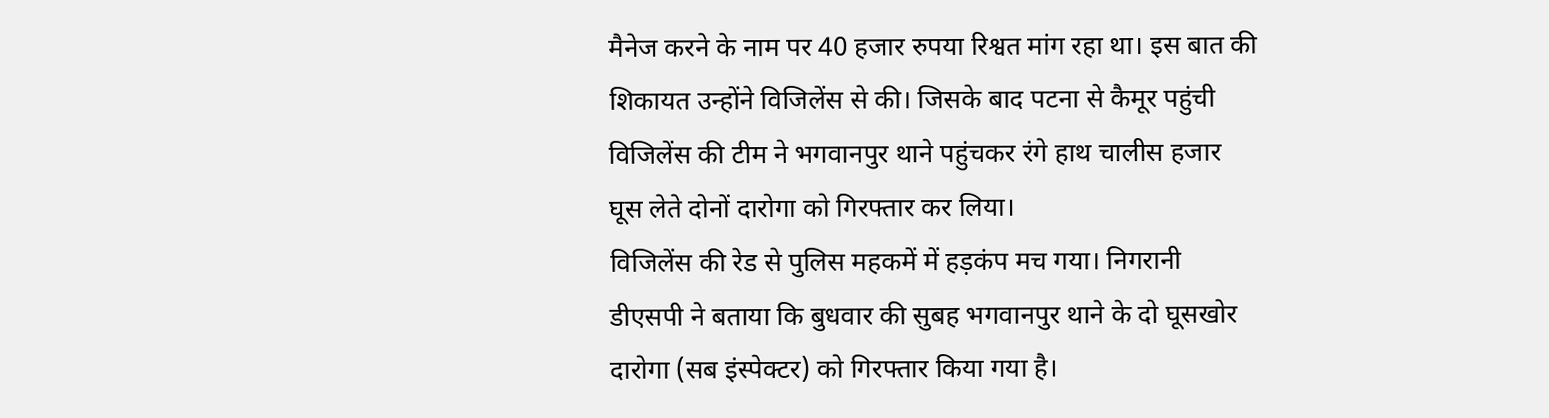मैनेज करने के नाम पर 40 हजार रुपया रिश्वत मांग रहा था। इस बात की शिकायत उन्होंने विजिलेंस से की। जिसके बाद पटना से कैमूर पहुंची विजिलेंस की टीम ने भगवानपुर थाने पहुंचकर रंगे हाथ चालीस हजार घूस लेते दोनों दारोगा को गिरफ्तार कर लिया।
विजिलेंस की रेड से पुलिस महकमें में हड़कंप मच गया। निगरानी डीएसपी ने बताया कि बुधवार की सुबह भगवानपुर थाने के दो घूसखोर दारोगा (सब इंस्पेक्टर) को गिरफ्तार किया गया है।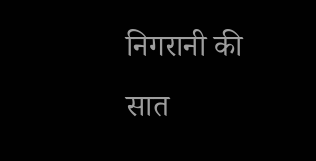निगरानी की सात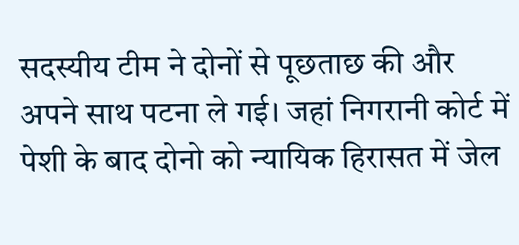सदस्यीय टीम ने दोनों से पूछताछ की और अपने साथ पटना ले गई। जहां निगरानी कोर्ट में पेशी के बाद दोनो को न्यायिक हिरासत में जेल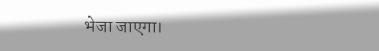भेजा जाएगा।